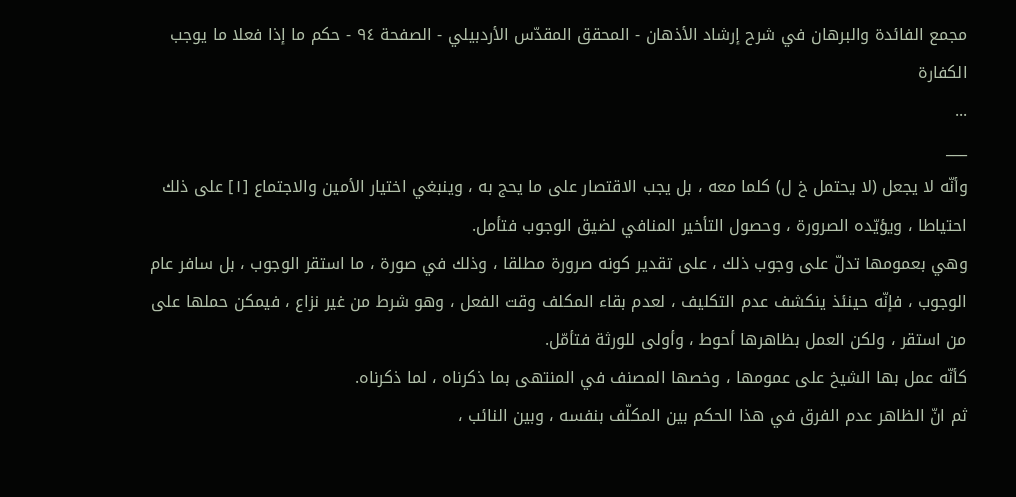مجمع الفائدة والبرهان في شرح إرشاد الأذهان - المحقق المقدّس الأردبيلي - الصفحة ٩٤ - حكم ما إذا فعلا ما يوجب الكفارة
...
___
وأنّه لا يجعل (لا يحتمل خ ل) كلما معه ، بل يجب الاقتصار على ما يحج به ، وينبغي اختيار الأمين والاجتماع [١] على ذلك احتياطا ، ويؤيّده الصرورة ، وحصول التأخير المنافي لضيق الوجوب فتأمل.
وهي بعمومها تدلّ على وجوب ذلك ، على تقدير كونه صرورة مطلقا ، وذلك في صورة ، ما استقر الوجوب ، بل سافر عام الوجوب ، فإنّه حينئذ ينكشف عدم التكليف ، لعدم بقاء المكلف وقت الفعل ، وهو شرط من غير نزاع ، فيمكن حملها على من استقر ، ولكن العمل بظاهرها أحوط ، وأولى للورثة فتأمّل.
كأنّه عمل بها الشيخ على عمومها ، وخصها المصنف في المنتهى بما ذكرناه ، لما ذكرناه.
ثم انّ الظاهر عدم الفرق في هذا الحكم بين المكلّف بنفسه ، وبين النائب ،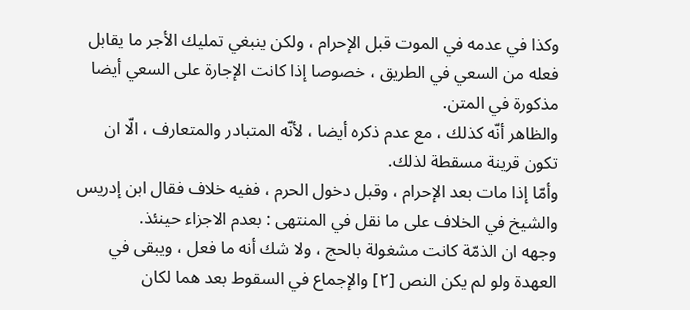وكذا في عدمه في الموت قبل الإحرام ، ولكن ينبغي تمليك الأجر ما يقابل فعله من السعي في الطريق ، خصوصا إذا كانت الإجارة على السعي أيضا مذكورة في المتن.
والظاهر أنّه كذلك ، مع عدم ذكره أيضا ، لأنّه المتبادر والمتعارف ، الّا ان تكون قرينة مسقطة لذلك.
وأمّا إذا مات بعد الإحرام ، وقبل دخول الحرم ، ففيه خلاف فقال ابن إدريس والشيخ في الخلاف على ما نقل في المنتهى : بعدم الاجزاء حينئذ.
وجهه ان الذمّة كانت مشغولة بالحج ، ولا شك أنه ما فعل ، ويبقى في العهدة ولو لم يكن النص [٢] والإجماع في السقوط بعد هما لكان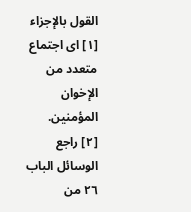القول بالإجزاء
[١] اى اجتماع متعدد من الإخوان المؤمنين.
[٢] راجع الوسائل الباب ٢٦ من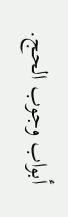أبواب وجوب الحج.